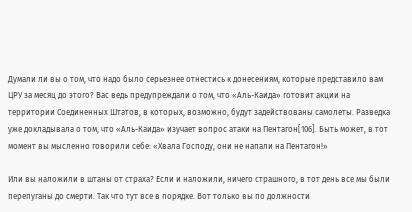Думали ли вы о том, что надо было серьезнее отнестись к донесениям, которые представило вам ЦРУ за месяц до этого? Вас ведь предупреждали о том, что «Аль-Каида» готовит акции на территории Соединенных Штатов, в которых, возможно, будут задействованы самолеты. Разведка уже докладывала о том, что «Аль-Каида» изучает вопрос атаки на Пентагон[106]. Быть может, в тот момент вы мысленно говорили себе: «Хвала Господу, они не напали на Пентагон!»

Или вы наложили в штаны от страха? Если и наложили, ничего страшного, в тот день все мы были перепуганы до смерти. Так что тут все в порядке. Вот только вы по должности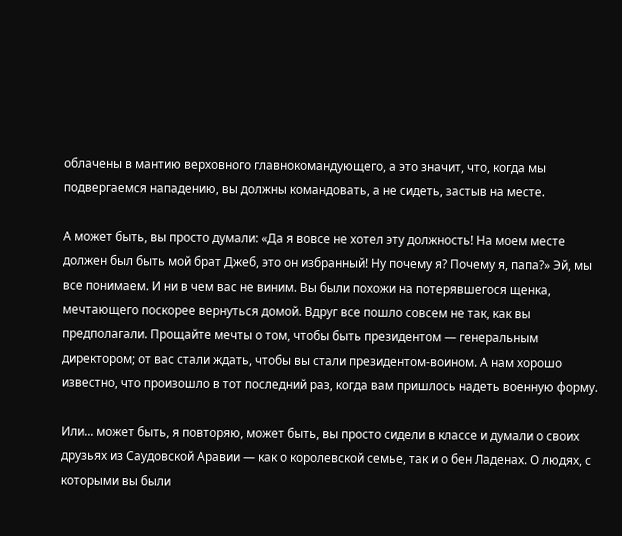облачены в мантию верховного главнокомандующего, а это значит, что, когда мы подвергаемся нападению, вы должны командовать, а не сидеть, застыв на месте.

А может быть, вы просто думали: «Да я вовсе не хотел эту должность! На моем месте должен был быть мой брат Джеб, это он избранный! Ну почему я? Почему я, папа?» Эй, мы все понимаем. И ни в чем вас не виним. Вы были похожи на потерявшегося щенка, мечтающего поскорее вернуться домой. Вдруг все пошло совсем не так, как вы предполагали. Прощайте мечты о том, чтобы быть президентом — генеральным директором; от вас стали ждать, чтобы вы стали президентом-воином. А нам хорошо известно, что произошло в тот последний раз, когда вам пришлось надеть военную форму.

Или... может быть, я повторяю, может быть, вы просто сидели в классе и думали о своих друзьях из Саудовской Аравии — как о королевской семье, так и о бен Ладенах. О людях, с которыми вы были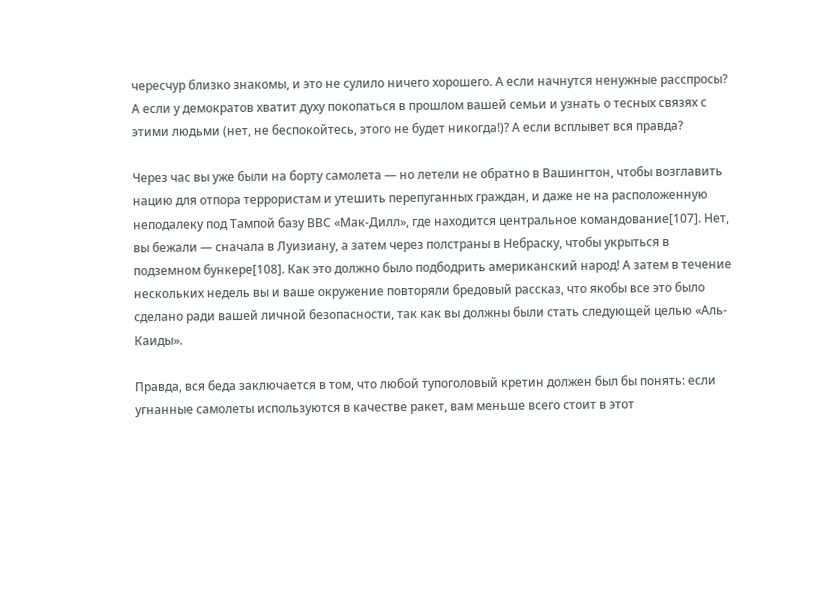чересчур близко знакомы, и это не сулило ничего хорошего. А если начнутся ненужные расспросы? А если у демократов хватит духу покопаться в прошлом вашей семьи и узнать о тесных связях с этими людьми (нет, не беспокойтесь, этого не будет никогда!)? А если всплывет вся правда?

Через час вы уже были на борту самолета — но летели не обратно в Вашингтон, чтобы возглавить нацию для отпора террористам и утешить перепуганных граждан, и даже не на расположенную неподалеку под Тампой базу ВВС «Мак-Дилл», где находится центральное командование[107]. Нет, вы бежали — сначала в Луизиану, а затем через полстраны в Небраску, чтобы укрыться в подземном бункере[108]. Как это должно было подбодрить американский народ! А затем в течение нескольких недель вы и ваше окружение повторяли бредовый рассказ, что якобы все это было сделано ради вашей личной безопасности, так как вы должны были стать следующей целью «Аль-Каиды».

Правда, вся беда заключается в том, что любой тупоголовый кретин должен был бы понять: если угнанные самолеты используются в качестве ракет, вам меньше всего стоит в этот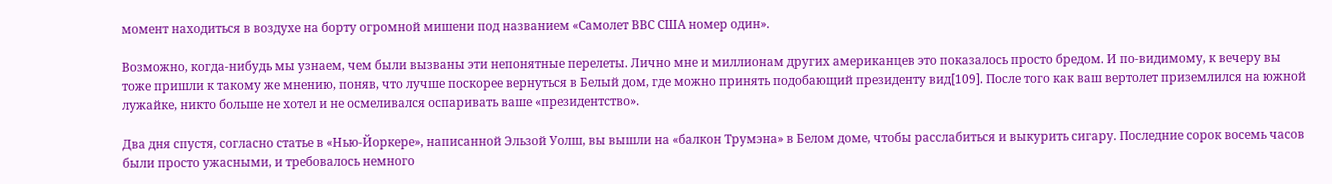момент находиться в воздухе на борту огромной мишени под названием «Самолет ВВС США номер один».

Возможно, когда-нибудь мы узнаем, чем были вызваны эти непонятные перелеты. Лично мне и миллионам других американцев это показалось просто бредом. И по-видимому, к вечеру вы тоже пришли к такому же мнению, поняв, что лучше поскорее вернуться в Белый дом, где можно принять подобающий президенту вид[109]. После того как ваш вертолет приземлился на южной лужайке, никто больше не хотел и не осмеливался оспаривать ваше «президентство».

Два дня спустя, согласно статье в «Нью-Йоркере», написанной Эльзой Уолш, вы вышли на «балкон Трумэна» в Белом доме, чтобы расслабиться и выкурить сигару. Последние сорок восемь часов были просто ужасными, и требовалось немного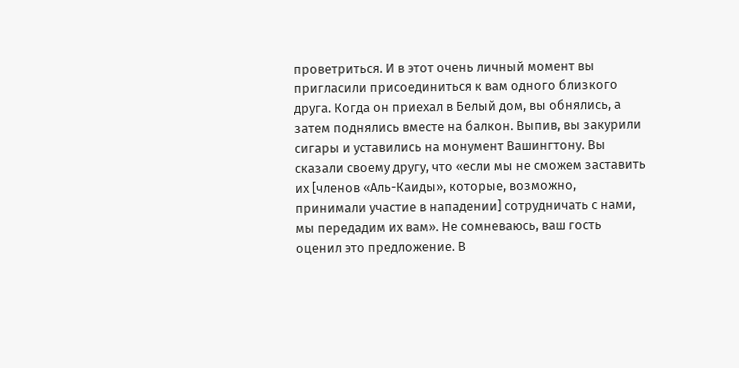проветриться. И в этот очень личный момент вы пригласили присоединиться к вам одного близкого друга. Когда он приехал в Белый дом, вы обнялись, а затем поднялись вместе на балкон. Выпив, вы закурили сигары и уставились на монумент Вашингтону. Вы сказали своему другу, что «если мы не сможем заставить их [членов «Аль-Каиды», которые, возможно, принимали участие в нападении] сотрудничать с нами, мы передадим их вам». Не сомневаюсь, ваш гость оценил это предложение. В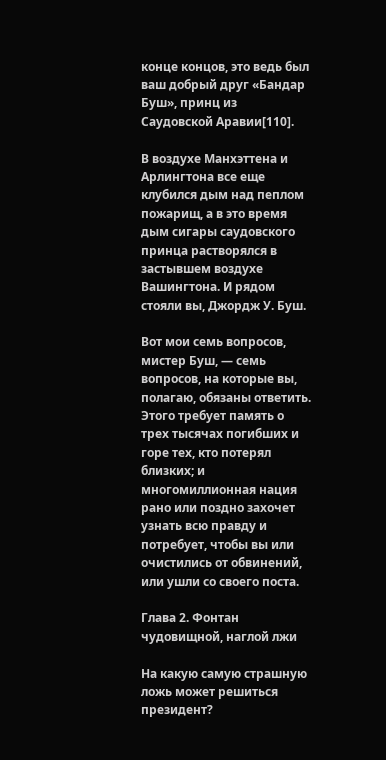конце концов, это ведь был ваш добрый друг «Бандар Буш», принц из Саудовской Аравии[110].

В воздухе Манхэттена и Арлингтона все еще клубился дым над пеплом пожарищ, а в это время дым сигары саудовского принца растворялся в застывшем воздухе Вашингтона. И рядом стояли вы, Джордж У. Буш.

Вот мои семь вопросов, мистер Буш, — семь вопросов, на которые вы, полагаю, обязаны ответить. Этого требует память о трех тысячах погибших и горе тех, кто потерял близких; и многомиллионная нация рано или поздно захочет узнать всю правду и потребует, чтобы вы или очистились от обвинений, или ушли со своего поста.

Глава 2. Фонтан чудовищной, наглой лжи

На какую самую страшную ложь может решиться президент?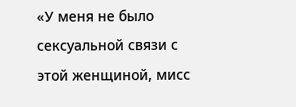«У меня не было сексуальной связи с этой женщиной, мисс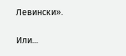Левински».

Или...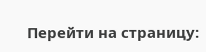Перейти на страницу: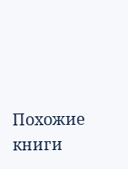Похожие книги